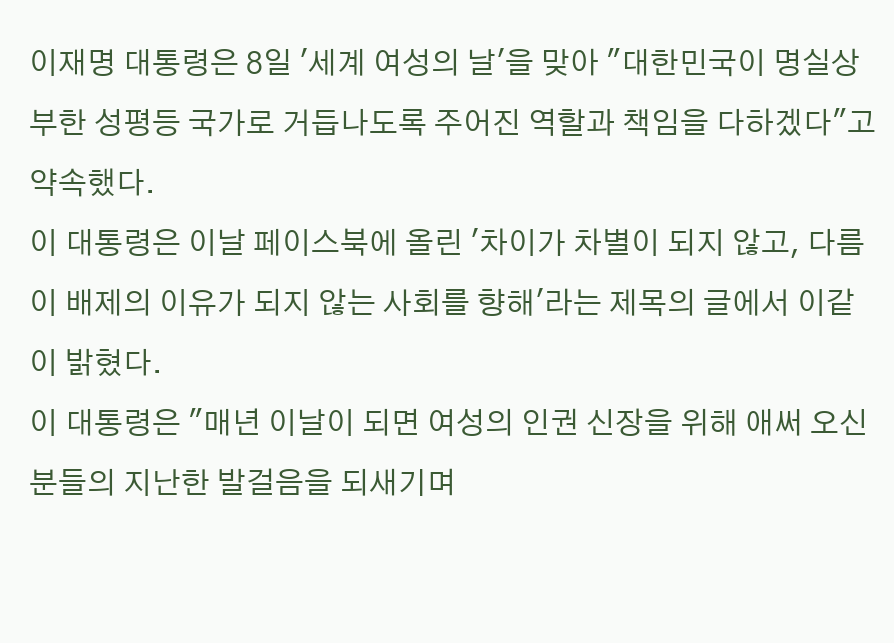이재명 대통령은 8일 '세계 여성의 날'을 맞아 "대한민국이 명실상부한 성평등 국가로 거듭나도록 주어진 역할과 책임을 다하겠다"고 약속했다.
이 대통령은 이날 페이스북에 올린 '차이가 차별이 되지 않고, 다름이 배제의 이유가 되지 않는 사회를 향해'라는 제목의 글에서 이같이 밝혔다.
이 대통령은 "매년 이날이 되면 여성의 인권 신장을 위해 애써 오신 분들의 지난한 발걸음을 되새기며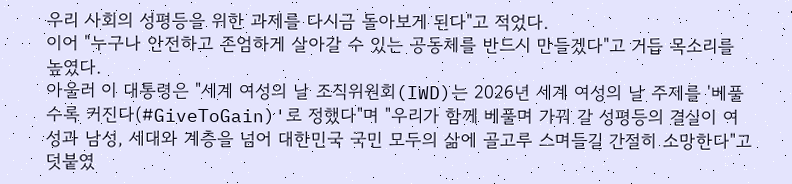우리 사회의 성평등을 위한 과제를 다시금 돌아보게 된다"고 적었다.
이어 "누구나 안전하고 존엄하게 살아갈 수 있는 공동체를 반드시 만들겠다"고 거듭 목소리를 높였다.
아울러 이 대통령은 "세계 여성의 날 조직위원회(IWD)는 2026년 세계 여성의 날 주제를 '베풀수록 커진다(#GiveToGain)'로 정했다"며 "우리가 함께 베풀며 가꿔 갈 성평등의 결실이 여성과 남성, 세대와 계층을 넘어 대한민국 국민 모두의 삶에 골고루 스며들길 간절히 소망한다"고 덧붙였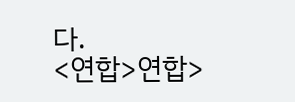다.
<연합>연합>